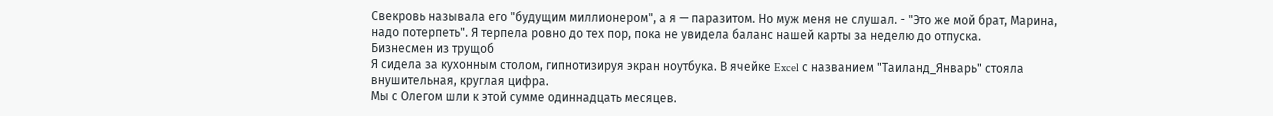Свекровь называла его "будущим миллионером", а я — паразитом. Но муж меня не слушал. - "Это же мой брат, Марина, надо потерпеть". Я терпела ровно до тех пор, пока не увидела баланс нашей карты за неделю до отпуска.
Бизнесмен из трущоб
Я сидела за кухонным столом, гипнотизируя экран ноутбука. В ячейке Excel с названием "Таиланд_Январь" стояла внушительная, круглая цифра.
Мы с Олегом шли к этой сумме одиннадцать месяцев.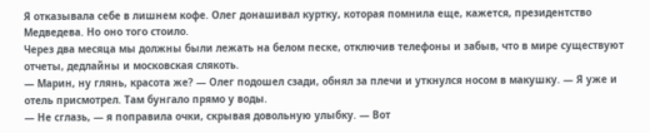Я отказывала себе в лишнем кофе. Олег донашивал куртку, которая помнила еще, кажется, президентство Медведева. Но оно того стоило.
Через два месяца мы должны были лежать на белом песке, отключив телефоны и забыв, что в мире существуют отчеты, дедлайны и московская слякоть.
— Марин, ну глянь, красота же? — Олег подошел сзади, обнял за плечи и уткнулся носом в макушку. — Я уже и отель присмотрел. Там бунгало прямо у воды.
— Не сглазь, — я поправила очки, скрывая довольную улыбку. — Вот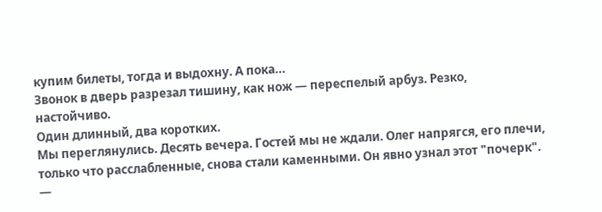купим билеты, тогда и выдохну. А пока…
Звонок в дверь разрезал тишину, как нож — переспелый арбуз. Резко, настойчиво.
Один длинный, два коротких.
Мы переглянулись. Десять вечера. Гостей мы не ждали. Олег напрягся, его плечи, только что расслабленные, снова стали каменными. Он явно узнал этот "почерк".
—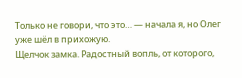Только не говори, что это… — начала я, но Олег уже шёл в прихожую.
Щелчок замка. Радостный вопль, от которого,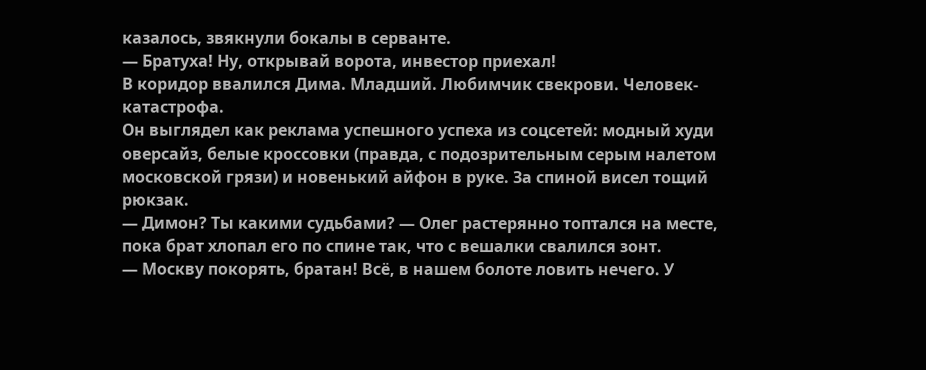казалось, звякнули бокалы в серванте.
— Братуха! Ну, открывай ворота, инвестор приехал!
В коридор ввалился Дима. Младший. Любимчик свекрови. Человек-катастрофа.
Он выглядел как реклама успешного успеха из соцсетей: модный худи оверсайз, белые кроссовки (правда, с подозрительным серым налетом московской грязи) и новенький айфон в руке. За спиной висел тощий рюкзак.
— Димон? Ты какими судьбами? — Олег растерянно топтался на месте, пока брат хлопал его по спине так, что с вешалки свалился зонт.
— Москву покорять, братан! Всё, в нашем болоте ловить нечего. У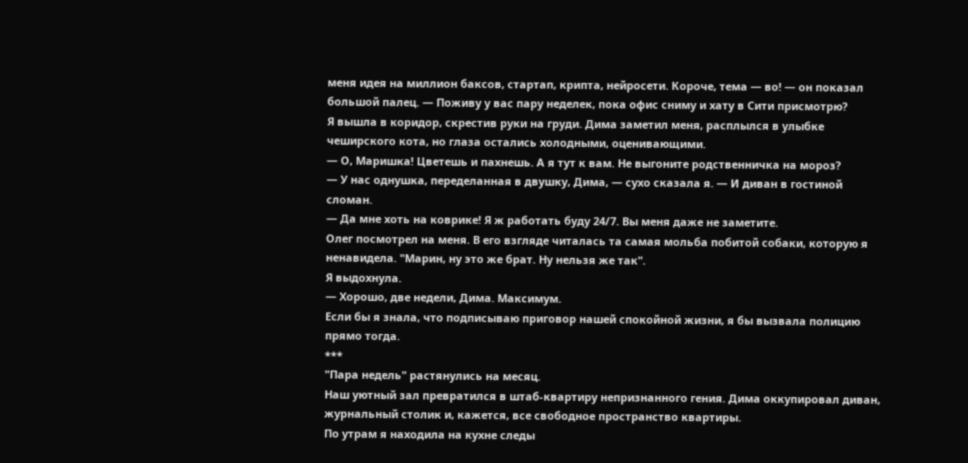меня идея на миллион баксов, стартап, крипта, нейросети. Короче, тема — во! — он показал большой палец. — Поживу у вас пару неделек, пока офис сниму и хату в Сити присмотрю?
Я вышла в коридор, скрестив руки на груди. Дима заметил меня, расплылся в улыбке чеширского кота, но глаза остались холодными, оценивающими.
— О, Маришка! Цветешь и пахнешь. А я тут к вам. Не выгоните родственничка на мороз?
— У нас однушка, переделанная в двушку, Дима, — сухо сказала я. — И диван в гостиной сломан.
— Да мне хоть на коврике! Я ж работать буду 24/7. Вы меня даже не заметите.
Олег посмотрел на меня. В его взгляде читалась та самая мольба побитой собаки, которую я ненавидела. "Марин, ну это же брат. Ну нельзя же так".
Я выдохнула.
— Хорошо, две недели, Дима. Максимум.
Если бы я знала, что подписываю приговор нашей спокойной жизни, я бы вызвала полицию прямо тогда.
***
"Пара недель" растянулись на месяц.
Наш уютный зал превратился в штаб-квартиру непризнанного гения. Дима оккупировал диван, журнальный столик и, кажется, все свободное пространство квартиры.
По утрам я находила на кухне следы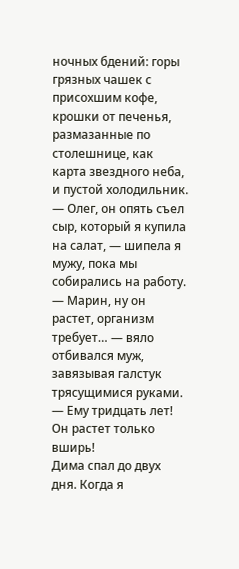ночных бдений: горы грязных чашек с присохшим кофе, крошки от печенья, размазанные по столешнице, как карта звездного неба, и пустой холодильник.
— Олег, он опять съел сыр, который я купила на салат, — шипела я мужу, пока мы собирались на работу.
— Марин, ну он растет, организм требует… — вяло отбивался муж, завязывая галстук трясущимися руками.
— Ему тридцать лет! Он растет только вширь!
Дима спал до двух дня. Когда я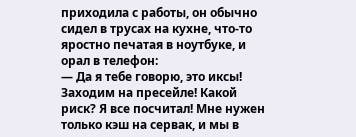приходила с работы, он обычно сидел в трусах на кухне, что-то яростно печатая в ноутбуке, и орал в телефон:
— Да я тебе говорю, это иксы! Заходим на пресейле! Какой риск? Я все посчитал! Мне нужен только кэш на сервак, и мы в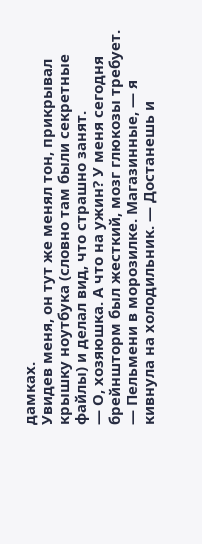дамках.
Увидев меня, он тут же менял тон, прикрывал крышку ноутбука (словно там были секретные файлы) и делал вид, что страшно занят.
— О, хозяюшка. А что на ужин? У меня сегодня брейншторм был жесткий, мозг глюкозы требует.
— Пельмени в морозилке. Магазинные, — я кивнула на холодильник. — Достанешь и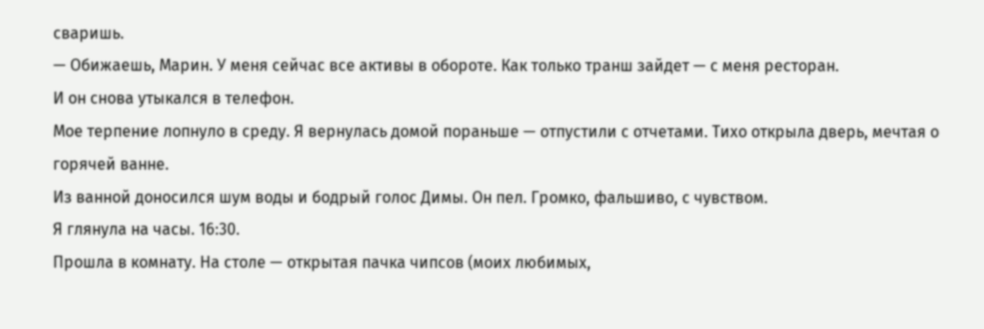сваришь.
— Обижаешь, Марин. У меня сейчас все активы в обороте. Как только транш зайдет — с меня ресторан.
И он снова утыкался в телефон.
Мое терпение лопнуло в среду. Я вернулась домой пораньше — отпустили с отчетами. Тихо открыла дверь, мечтая о горячей ванне.
Из ванной доносился шум воды и бодрый голос Димы. Он пел. Громко, фальшиво, с чувством.
Я глянула на часы. 16:30.
Прошла в комнату. На столе — открытая пачка чипсов (моих любимых,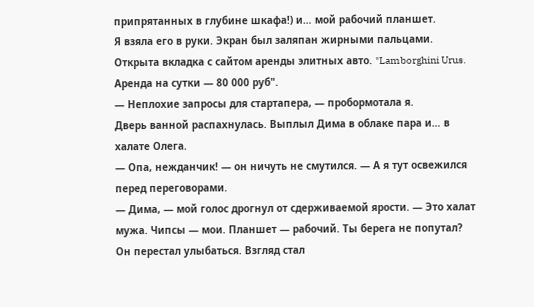припрятанных в глубине шкафа!) и… мой рабочий планшет.
Я взяла его в руки. Экран был заляпан жирными пальцами. Открыта вкладка с сайтом аренды элитных авто. "Lamborghini Urus. Аренда на сутки — 80 000 руб".
— Неплохие запросы для стартапера, — пробормотала я.
Дверь ванной распахнулась. Выплыл Дима в облаке пара и… в халате Олега.
— Опа, нежданчик! — он ничуть не смутился. — А я тут освежился перед переговорами.
— Дима, — мой голос дрогнул от сдерживаемой ярости. — Это халат мужа. Чипсы — мои. Планшет — рабочий. Ты берега не попутал?
Он перестал улыбаться. Взгляд стал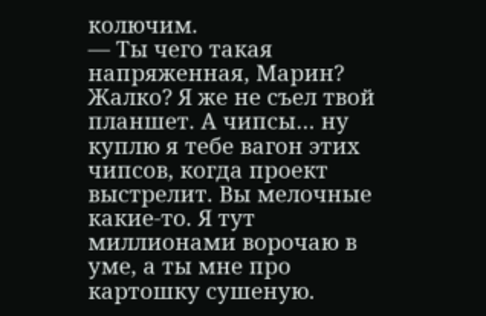колючим.
— Ты чего такая напряженная, Марин? Жалко? Я же не съел твой планшет. А чипсы… ну куплю я тебе вагон этих чипсов, когда проект выстрелит. Вы мелочные какие-то. Я тут миллионами ворочаю в уме, а ты мне про картошку сушеную.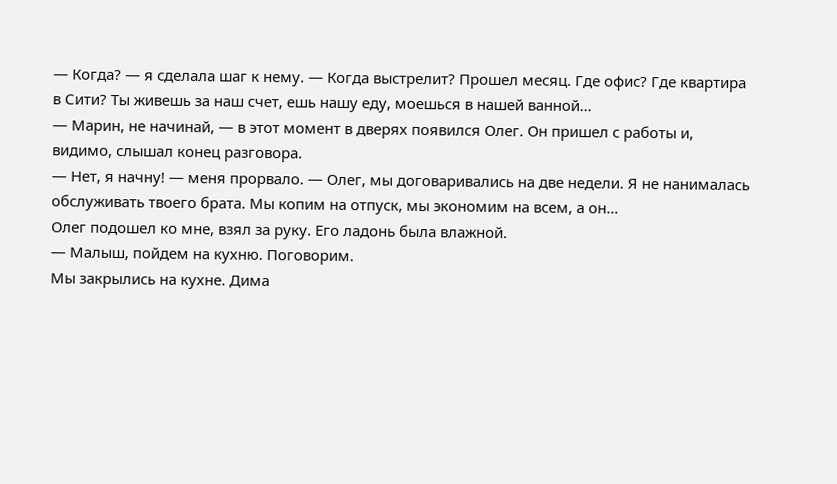— Когда? — я сделала шаг к нему. — Когда выстрелит? Прошел месяц. Где офис? Где квартира в Сити? Ты живешь за наш счет, ешь нашу еду, моешься в нашей ванной…
— Марин, не начинай, — в этот момент в дверях появился Олег. Он пришел с работы и, видимо, слышал конец разговора.
— Нет, я начну! — меня прорвало. — Олег, мы договаривались на две недели. Я не нанималась обслуживать твоего брата. Мы копим на отпуск, мы экономим на всем, а он…
Олег подошел ко мне, взял за руку. Его ладонь была влажной.
— Малыш, пойдем на кухню. Поговорим.
Мы закрылись на кухне. Дима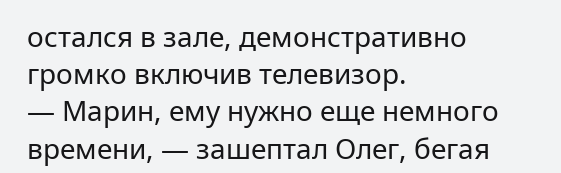остался в зале, демонстративно громко включив телевизор.
— Марин, ему нужно еще немного времени, — зашептал Олег, бегая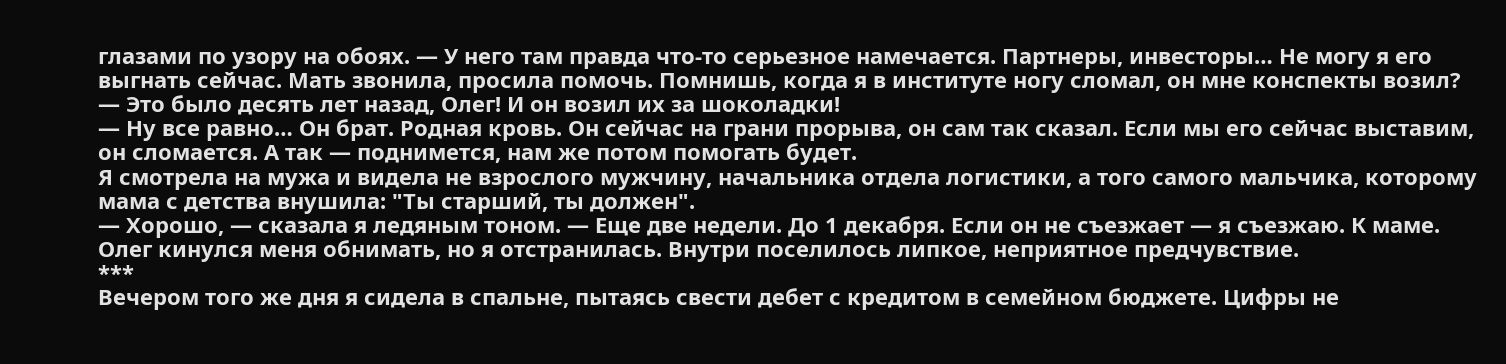глазами по узору на обоях. — У него там правда что-то серьезное намечается. Партнеры, инвесторы… Не могу я его выгнать сейчас. Мать звонила, просила помочь. Помнишь, когда я в институте ногу сломал, он мне конспекты возил?
— Это было десять лет назад, Олег! И он возил их за шоколадки!
— Ну все равно… Он брат. Родная кровь. Он сейчас на грани прорыва, он сам так сказал. Если мы его сейчас выставим, он сломается. А так — поднимется, нам же потом помогать будет.
Я смотрела на мужа и видела не взрослого мужчину, начальника отдела логистики, а того самого мальчика, которому мама с детства внушила: "Ты старший, ты должен".
— Хорошо, — сказала я ледяным тоном. — Еще две недели. До 1 декабря. Если он не съезжает — я съезжаю. К маме.
Олег кинулся меня обнимать, но я отстранилась. Внутри поселилось липкое, неприятное предчувствие.
***
Вечером того же дня я сидела в спальне, пытаясь свести дебет с кредитом в семейном бюджете. Цифры не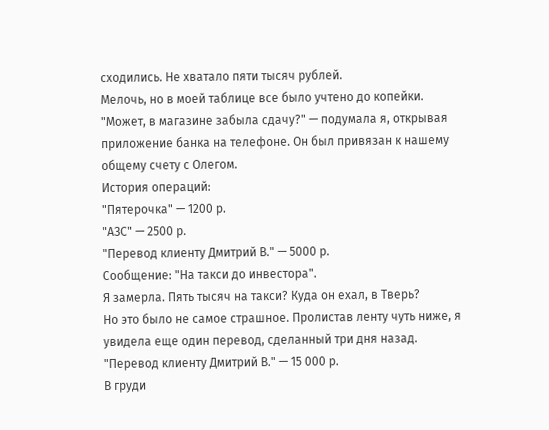сходились. Не хватало пяти тысяч рублей.
Мелочь, но в моей таблице все было учтено до копейки.
"Может, в магазине забыла сдачу?" — подумала я, открывая приложение банка на телефоне. Он был привязан к нашему общему счету с Олегом.
История операций:
"Пятерочка" — 1200 р.
"АЗС" — 2500 р.
"Перевод клиенту Дмитрий В." — 5000 р.
Сообщение: "На такси до инвестора".
Я замерла. Пять тысяч на такси? Куда он ехал, в Тверь?
Но это было не самое страшное. Пролистав ленту чуть ниже, я увидела еще один перевод, сделанный три дня назад.
"Перевод клиенту Дмитрий В." — 15 000 р.
В груди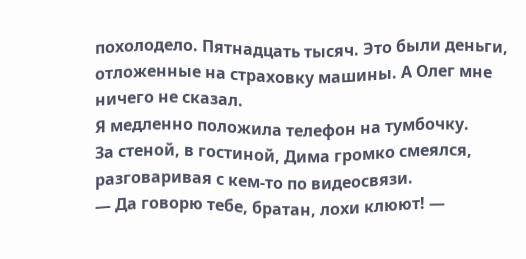похолодело. Пятнадцать тысяч. Это были деньги, отложенные на страховку машины. А Олег мне ничего не сказал.
Я медленно положила телефон на тумбочку.
За стеной, в гостиной, Дима громко смеялся, разговаривая с кем-то по видеосвязи.
— Да говорю тебе, братан, лохи клюют! —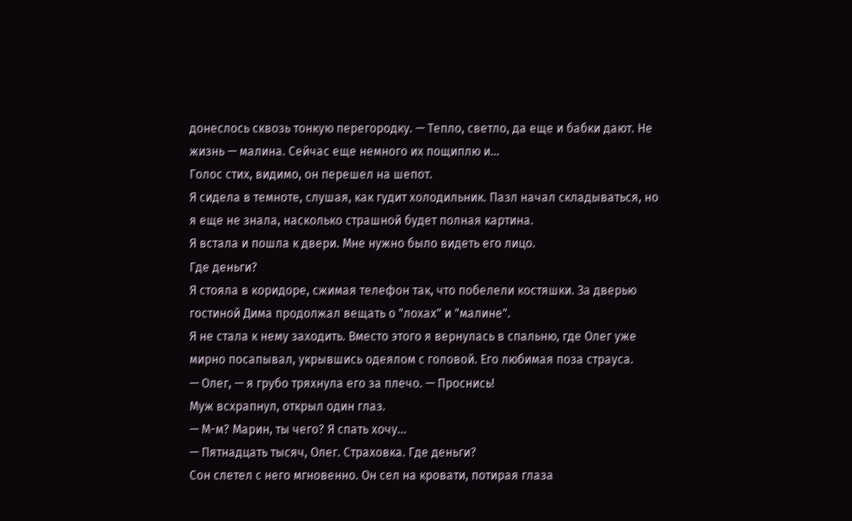донеслось сквозь тонкую перегородку. — Тепло, светло, да еще и бабки дают. Не жизнь — малина. Сейчас еще немного их пощиплю и…
Голос стих, видимо, он перешел на шепот.
Я сидела в темноте, слушая, как гудит холодильник. Пазл начал складываться, но я еще не знала, насколько страшной будет полная картина.
Я встала и пошла к двери. Мне нужно было видеть его лицо.
Где деньги?
Я стояла в коридоре, сжимая телефон так, что побелели костяшки. За дверью гостиной Дима продолжал вещать о "лохах" и "малине".
Я не стала к нему заходить. Вместо этого я вернулась в спальню, где Олег уже мирно посапывал, укрывшись одеялом с головой. Его любимая поза страуса.
— Олег, — я грубо тряхнула его за плечо. — Проснись!
Муж всхрапнул, открыл один глаз.
— М-м? Марин, ты чего? Я спать хочу...
— Пятнадцать тысяч, Олег. Страховка. Где деньги?
Сон слетел с него мгновенно. Он сел на кровати, потирая глаза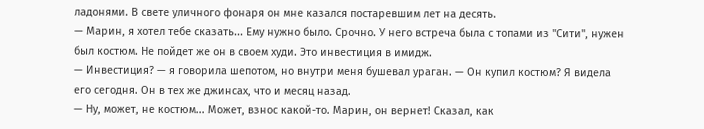ладонями. В свете уличного фонаря он мне казался постаревшим лет на десять.
— Марин, я хотел тебе сказать... Ему нужно было. Срочно. У него встреча была с топами из "Сити", нужен был костюм. Не пойдет же он в своем худи. Это инвестиция в имидж.
— Инвестиция? — я говорила шепотом, но внутри меня бушевал ураган. — Он купил костюм? Я видела его сегодня. Он в тех же джинсах, что и месяц назад.
— Ну, может, не костюм... Может, взнос какой-то. Марин, он вернет! Сказал, как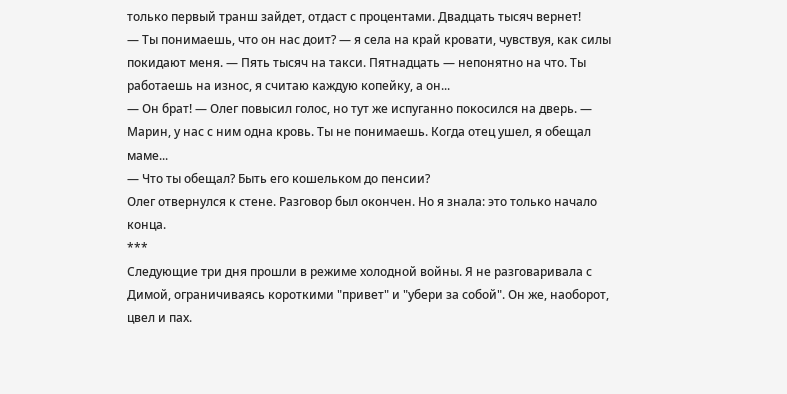только первый транш зайдет, отдаст с процентами. Двадцать тысяч вернет!
— Ты понимаешь, что он нас доит? — я села на край кровати, чувствуя, как силы покидают меня. — Пять тысяч на такси. Пятнадцать — непонятно на что. Ты работаешь на износ, я считаю каждую копейку, а он...
— Он брат! — Олег повысил голос, но тут же испуганно покосился на дверь. — Марин, у нас с ним одна кровь. Ты не понимаешь. Когда отец ушел, я обещал маме...
— Что ты обещал? Быть его кошельком до пенсии?
Олег отвернулся к стене. Разговор был окончен. Но я знала: это только начало конца.
***
Следующие три дня прошли в режиме холодной войны. Я не разговаривала с Димой, ограничиваясь короткими "привет" и "убери за собой". Он же, наоборот, цвел и пах.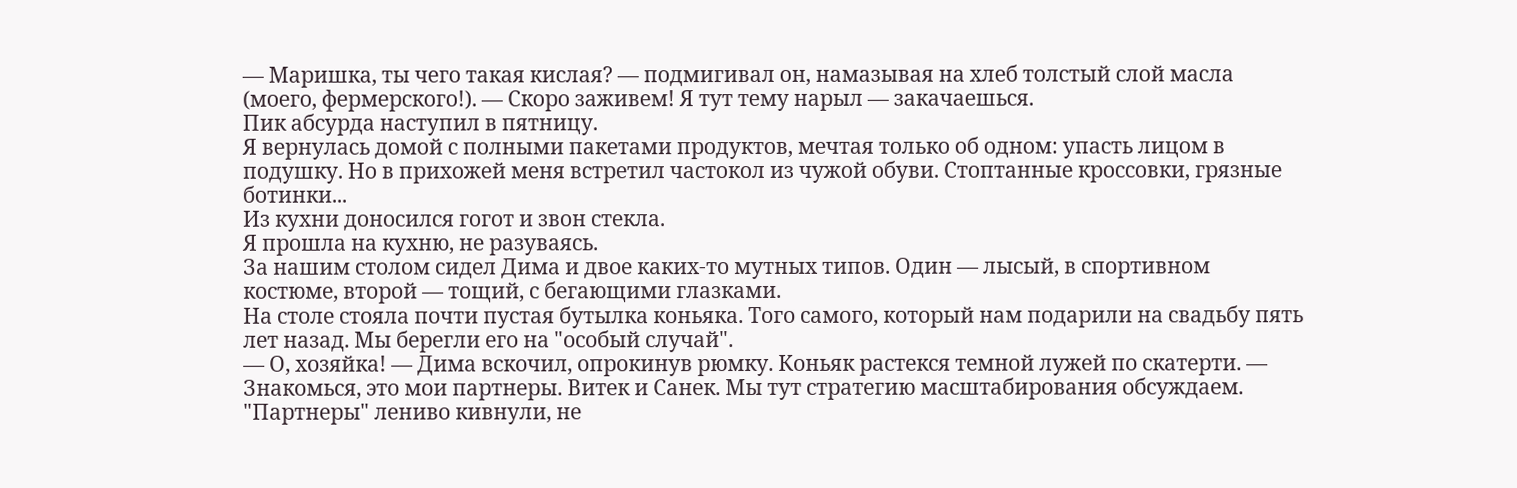— Маришка, ты чего такая кислая? — подмигивал он, намазывая на хлеб толстый слой масла (моего, фермерского!). — Скоро заживем! Я тут тему нарыл — закачаешься.
Пик абсурда наступил в пятницу.
Я вернулась домой с полными пакетами продуктов, мечтая только об одном: упасть лицом в подушку. Но в прихожей меня встретил частокол из чужой обуви. Стоптанные кроссовки, грязные ботинки...
Из кухни доносился гогот и звон стекла.
Я прошла на кухню, не разуваясь.
За нашим столом сидел Дима и двое каких-то мутных типов. Один — лысый, в спортивном костюме, второй — тощий, с бегающими глазками.
На столе стояла почти пустая бутылка коньяка. Того самого, который нам подарили на свадьбу пять лет назад. Мы берегли его на "особый случай".
— О, хозяйка! — Дима вскочил, опрокинув рюмку. Коньяк растекся темной лужей по скатерти. — Знакомься, это мои партнеры. Витек и Санек. Мы тут стратегию масштабирования обсуждаем.
"Партнеры" лениво кивнули, не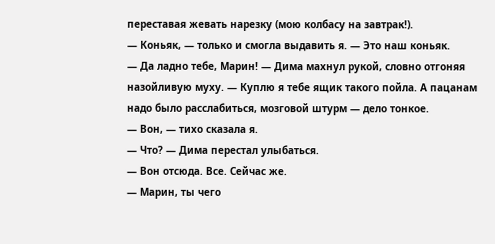переставая жевать нарезку (мою колбасу на завтрак!).
— Коньяк, — только и смогла выдавить я. — Это наш коньяк.
— Да ладно тебе, Марин! — Дима махнул рукой, словно отгоняя назойливую муху. — Куплю я тебе ящик такого пойла. А пацанам надо было расслабиться, мозговой штурм — дело тонкое.
— Вон, — тихо сказала я.
— Что? — Дима перестал улыбаться.
— Вон отсюда. Все. Сейчас же.
— Марин, ты чего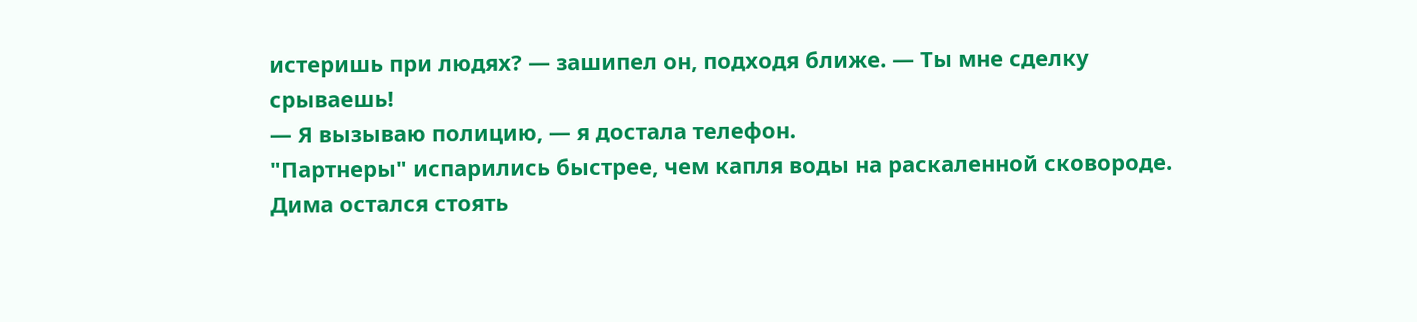истеришь при людях? — зашипел он, подходя ближе. — Ты мне сделку срываешь!
— Я вызываю полицию, — я достала телефон.
"Партнеры" испарились быстрее, чем капля воды на раскаленной сковороде. Дима остался стоять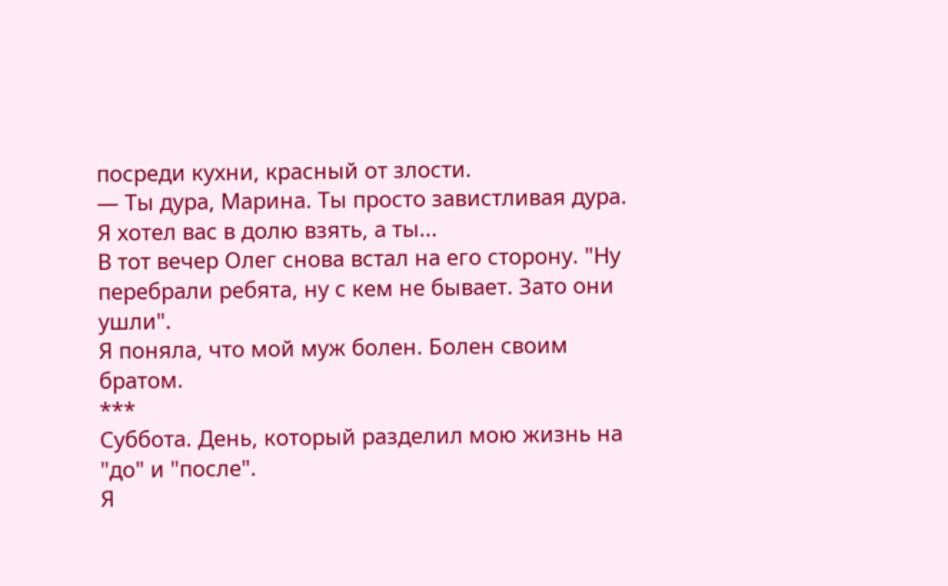посреди кухни, красный от злости.
— Ты дура, Марина. Ты просто завистливая дура. Я хотел вас в долю взять, а ты...
В тот вечер Олег снова встал на его сторону. "Ну перебрали ребята, ну с кем не бывает. Зато они ушли".
Я поняла, что мой муж болен. Болен своим братом.
***
Суббота. День, который разделил мою жизнь на "до" и "после".
Я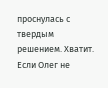проснулась с твердым решением. Хватит. Если Олег не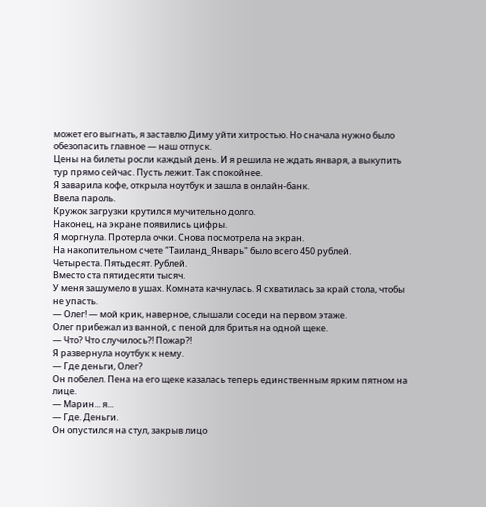может его выгнать, я заставлю Диму уйти хитростью. Но сначала нужно было обезопасить главное — наш отпуск.
Цены на билеты росли каждый день. И я решила не ждать января, а выкупить тур прямо сейчас. Пусть лежит. Так спокойнее.
Я заварила кофе, открыла ноутбук и зашла в онлайн-банк.
Ввела пароль.
Кружок загрузки крутился мучительно долго.
Наконец, на экране появились цифры.
Я моргнула. Протерла очки. Снова посмотрела на экран.
На накопительном счете "Таиланд_Январь" было всего 450 рублей.
Четыреста. Пятьдесят. Рублей.
Вместо ста пятидесяти тысяч.
У меня зашумело в ушах. Комната качнулась. Я схватилась за край стола, чтобы не упасть.
— Олег! — мой крик, наверное, слышали соседи на первом этаже.
Олег прибежал из ванной, с пеной для бритья на одной щеке.
— Что? Что случилось?! Пожар?!
Я развернула ноутбук к нему.
— Где деньги, Олег?
Он побелел. Пена на его щеке казалась теперь единственным ярким пятном на лице.
— Марин... я...
— Где. Деньги.
Он опустился на стул, закрыв лицо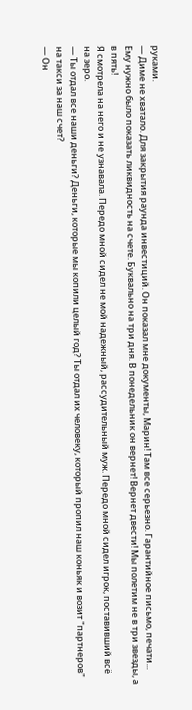руками.
— Диме не хватало. Для закрытия раунда инвестиций. Он показал мне документы, Марин! Там все серьезно. Гарантийное письмо, печати... Ему нужно было показать ликвидность на счете. Буквально на три дня. В понедельник он вернет! Вернет двести! Мы полетим не в три звезды, а в пять!
Я смотрела на него и не узнавала. Передо мной сидел не мой надежный, рассудительный муж. Передо мной сидел игрок, поставивший всё на зеро.
— Ты отдал все наши деньги? Деньги, которые мы копили целый год? Ты отдал их человеку, который пропил наш коньяк и возит "партнеров" на такси за наш счет?
— Он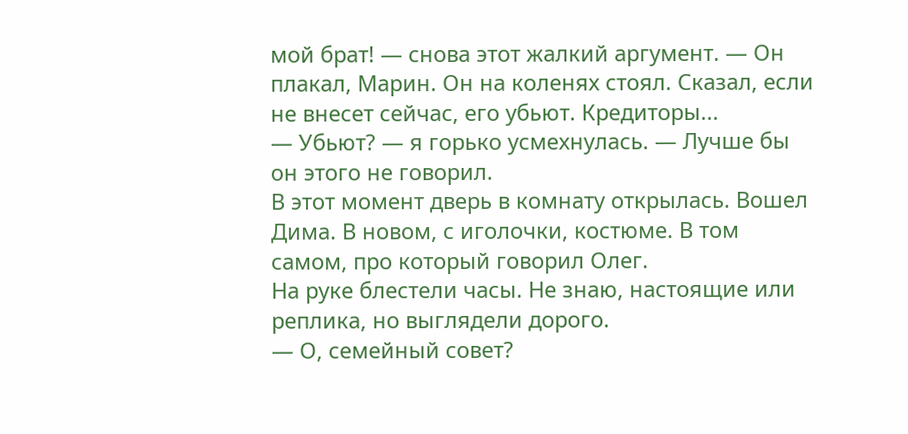мой брат! — снова этот жалкий аргумент. — Он плакал, Марин. Он на коленях стоял. Сказал, если не внесет сейчас, его убьют. Кредиторы...
— Убьют? — я горько усмехнулась. — Лучше бы он этого не говорил.
В этот момент дверь в комнату открылась. Вошел Дима. В новом, с иголочки, костюме. В том самом, про который говорил Олег.
На руке блестели часы. Не знаю, настоящие или реплика, но выглядели дорого.
— О, семейный совет?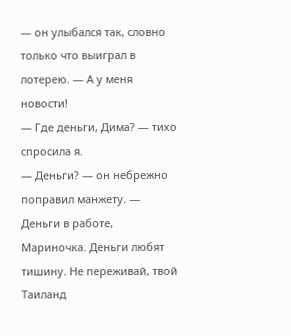— он улыбался так, словно только что выиграл в лотерею. — А у меня новости!
— Где деньги, Дима? — тихо спросила я.
— Деньги? — он небрежно поправил манжету. — Деньги в работе, Мариночка. Деньги любят тишину. Не переживай, твой Таиланд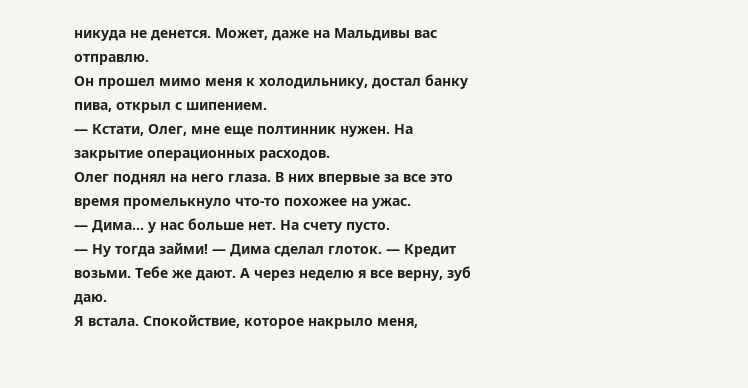никуда не денется. Может, даже на Мальдивы вас отправлю.
Он прошел мимо меня к холодильнику, достал банку пива, открыл с шипением.
— Кстати, Олег, мне еще полтинник нужен. На закрытие операционных расходов.
Олег поднял на него глаза. В них впервые за все это время промелькнуло что-то похожее на ужас.
— Дима... у нас больше нет. На счету пусто.
— Ну тогда займи! — Дима сделал глоток. — Кредит возьми. Тебе же дают. А через неделю я все верну, зуб даю.
Я встала. Спокойствие, которое накрыло меня,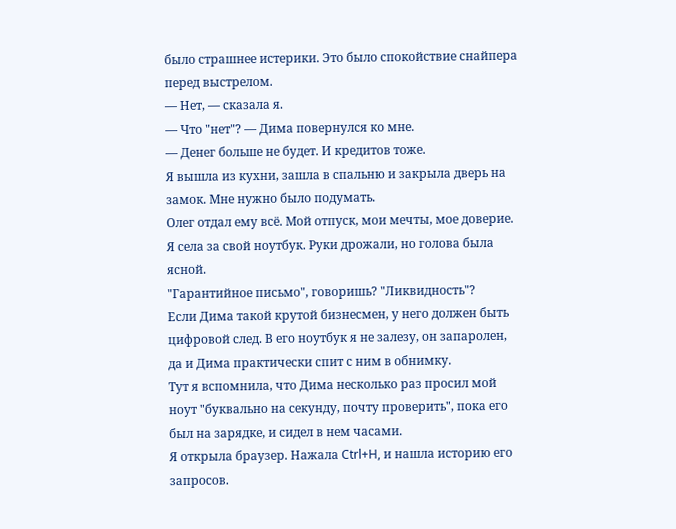было страшнее истерики. Это было спокойствие снайпера перед выстрелом.
— Нет, — сказала я.
— Что "нет"? — Дима повернулся ко мне.
— Денег больше не будет. И кредитов тоже.
Я вышла из кухни, зашла в спальню и закрыла дверь на замок. Мне нужно было подумать.
Олег отдал ему всё. Мой отпуск, мои мечты, мое доверие.
Я села за свой ноутбук. Руки дрожали, но голова была ясной.
"Гарантийное письмо", говоришь? "Ликвидность"?
Если Дима такой крутой бизнесмен, у него должен быть цифровой след. В его ноутбук я не залезу, он запаролен, да и Дима практически спит с ним в обнимку.
Тут я вспомнила, что Дима несколько раз просил мой ноут "буквально на секунду, почту проверить", пока его был на зарядке, и сидел в нем часами.
Я открыла браузер. Нажала Ctrl+H, и нашла историю его запросов.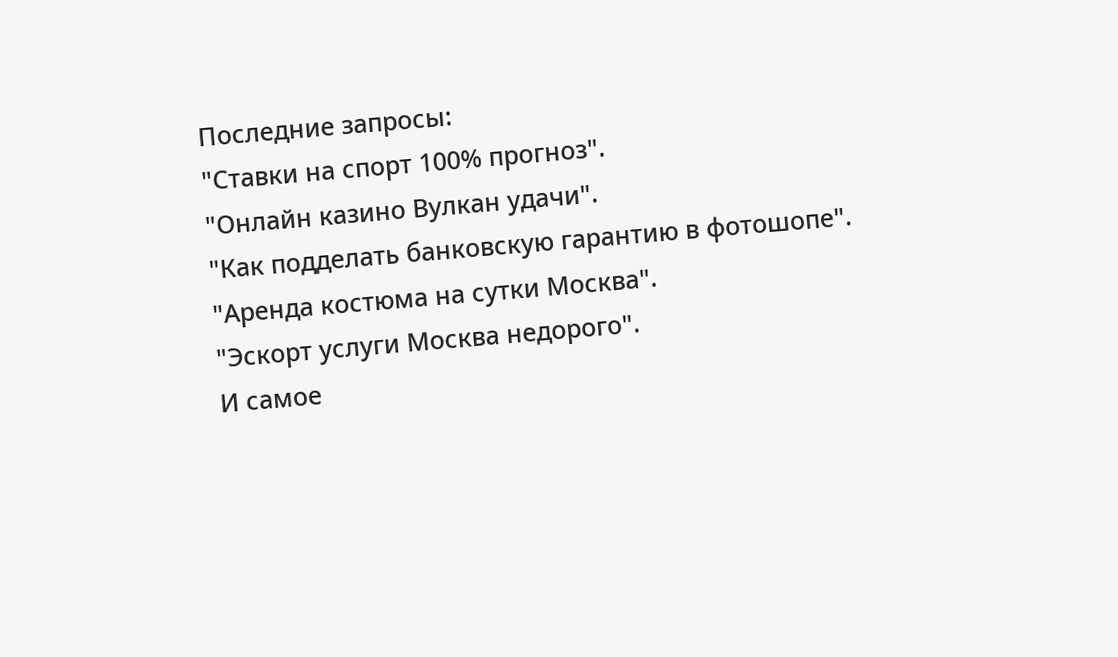Последние запросы:
"Ставки на спорт 100% прогноз".
"Онлайн казино Вулкан удачи".
"Как подделать банковскую гарантию в фотошопе".
"Аренда костюма на сутки Москва".
"Эскорт услуги Москва недорого".
И самое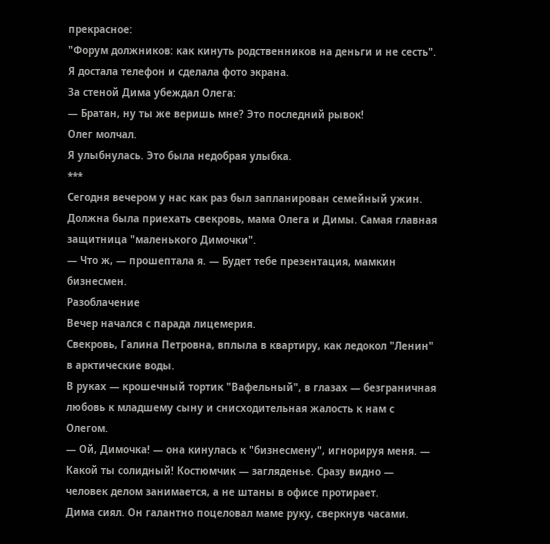прекрасное:
"Форум должников: как кинуть родственников на деньги и не сесть".
Я достала телефон и сделала фото экрана.
За стеной Дима убеждал Олега:
— Братан, ну ты же веришь мне? Это последний рывок!
Олег молчал.
Я улыбнулась. Это была недобрая улыбка.
***
Сегодня вечером у нас как раз был запланирован семейный ужин. Должна была приехать свекровь, мама Олега и Димы. Самая главная защитница "маленького Димочки".
— Что ж, — прошептала я. — Будет тебе презентация, мамкин бизнесмен.
Разоблачение
Вечер начался с парада лицемерия.
Свекровь, Галина Петровна, вплыла в квартиру, как ледокол "Ленин" в арктические воды.
В руках — крошечный тортик "Вафельный", в глазах — безграничная любовь к младшему сыну и снисходительная жалость к нам с Олегом.
— Ой, Димочка! — она кинулась к "бизнесмену", игнорируя меня. — Какой ты солидный! Костюмчик — загляденье. Сразу видно — человек делом занимается, а не штаны в офисе протирает.
Дима сиял. Он галантно поцеловал маме руку, сверкнув часами.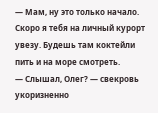— Мам, ну это только начало. Скоро я тебя на личный курорт увезу. Будешь там коктейли пить и на море смотреть.
— Слышал, Олег? — свекровь укоризненно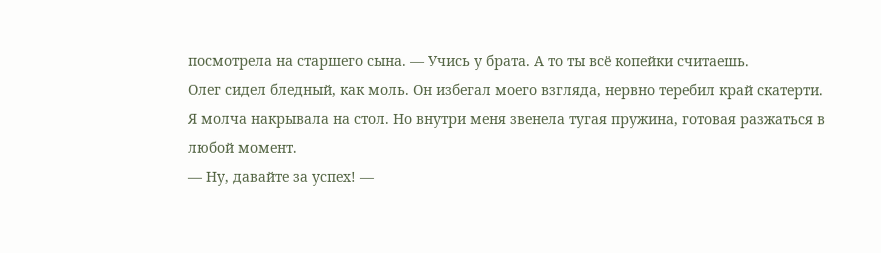посмотрела на старшего сына. — Учись у брата. А то ты всё копейки считаешь.
Олег сидел бледный, как моль. Он избегал моего взгляда, нервно теребил край скатерти.
Я молча накрывала на стол. Но внутри меня звенела тугая пружина, готовая разжаться в любой момент.
— Ну, давайте за успех! —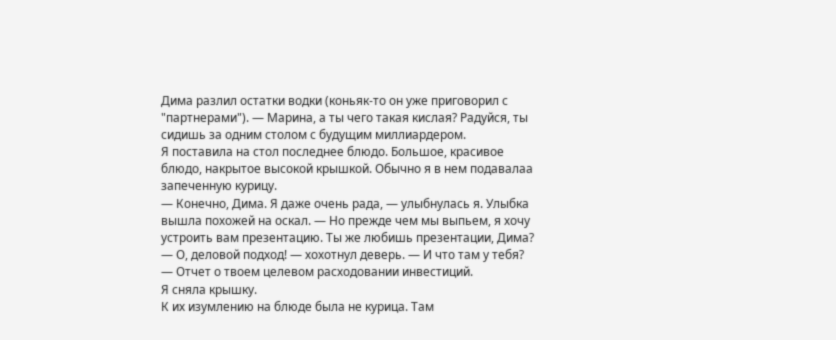Дима разлил остатки водки (коньяк-то он уже приговорил с "партнерами"). — Марина, а ты чего такая кислая? Радуйся, ты сидишь за одним столом с будущим миллиардером.
Я поставила на стол последнее блюдо. Большое, красивое блюдо, накрытое высокой крышкой. Обычно я в нем подавалаа запеченную курицу.
— Конечно, Дима. Я даже очень рада, — улыбнулась я. Улыбка вышла похожей на оскал. — Но прежде чем мы выпьем, я хочу устроить вам презентацию. Ты же любишь презентации, Дима?
— О, деловой подход! — хохотнул деверь. — И что там у тебя?
— Отчет о твоем целевом расходовании инвестиций.
Я сняла крышку.
К их изумлению на блюде была не курица. Там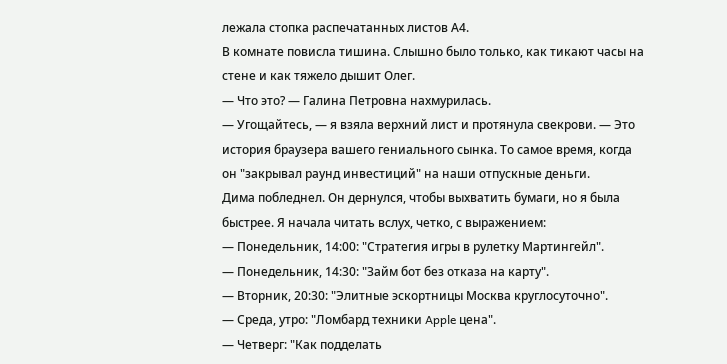лежала стопка распечатанных листов А4.
В комнате повисла тишина. Слышно было только, как тикают часы на стене и как тяжело дышит Олег.
— Что это? — Галина Петровна нахмурилась.
— Угощайтесь, — я взяла верхний лист и протянула свекрови. — Это история браузера вашего гениального сынка. То самое время, когда он "закрывал раунд инвестиций" на наши отпускные деньги.
Дима побледнел. Он дернулся, чтобы выхватить бумаги, но я была быстрее. Я начала читать вслух, четко, с выражением:
— Понедельник, 14:00: "Стратегия игры в рулетку Мартингейл".
— Понедельник, 14:30: "Займ бот без отказа на карту".
— Вторник, 20:30: "Элитные эскортницы Москва круглосуточно".
— Среда, утро: "Ломбард техники Apple цена".
— Четверг: "Как подделать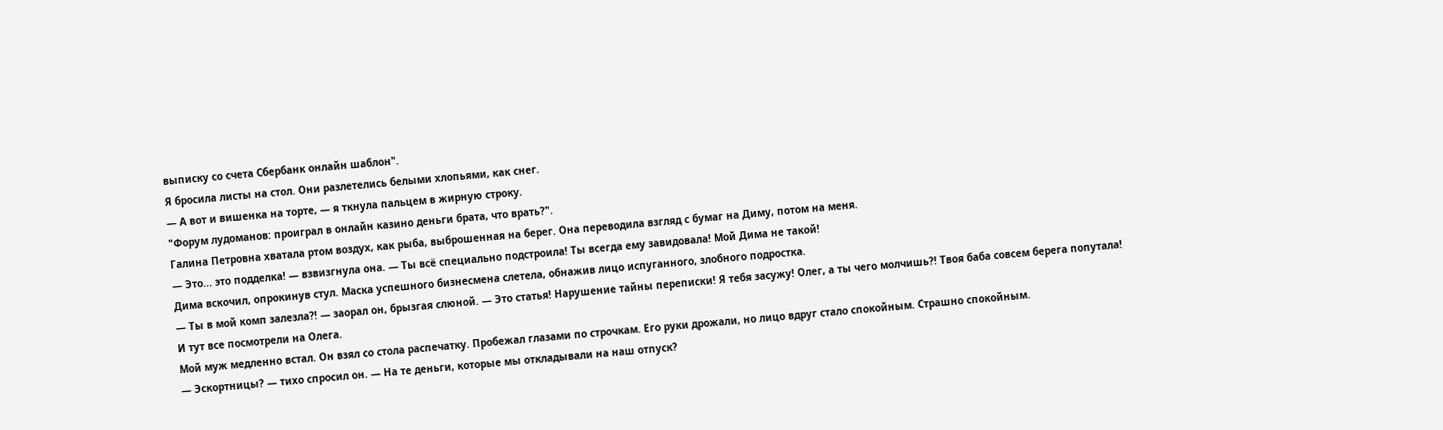выписку со счета Сбербанк онлайн шаблон".
Я бросила листы на стол. Они разлетелись белыми хлопьями, как снег.
— А вот и вишенка на торте, — я ткнула пальцем в жирную строку.
"Форум лудоманов: проиграл в онлайн казино деньги брата, что врать?".
Галина Петровна хватала ртом воздух, как рыба, выброшенная на берег. Она переводила взгляд с бумаг на Диму, потом на меня.
— Это... это подделка! — взвизгнула она. — Ты всё специально подстроила! Ты всегда ему завидовала! Мой Дима не такой!
Дима вскочил, опрокинув стул. Маска успешного бизнесмена слетела, обнажив лицо испуганного, злобного подростка.
— Ты в мой комп залезла?! — заорал он, брызгая слюной. — Это статья! Нарушение тайны переписки! Я тебя засужу! Олег, а ты чего молчишь?! Твоя баба совсем берега попутала!
И тут все посмотрели на Олега.
Мой муж медленно встал. Он взял со стола распечатку. Пробежал глазами по строчкам. Его руки дрожали, но лицо вдруг стало спокойным. Страшно спокойным.
— Эскортницы? — тихо спросил он. — На те деньги, которые мы откладывали на наш отпуск?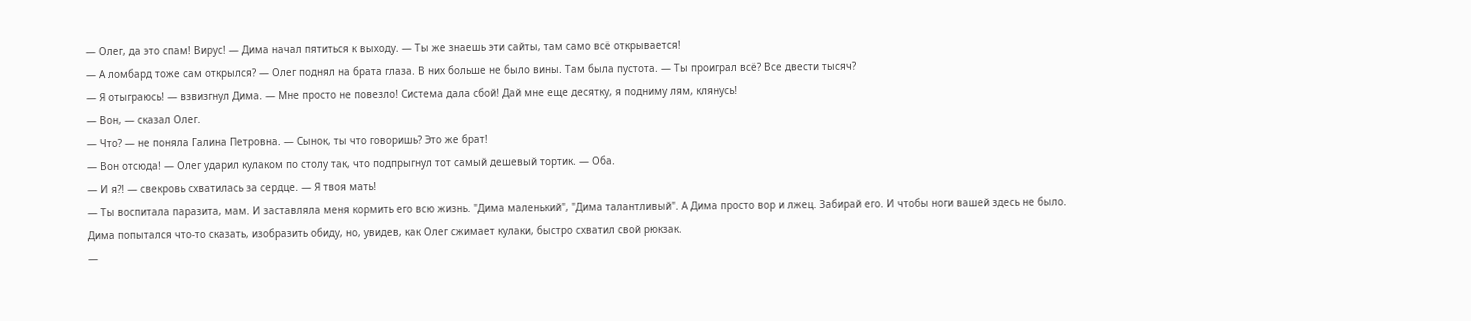— Олег, да это спам! Вирус! — Дима начал пятиться к выходу. — Ты же знаешь эти сайты, там само всё открывается!
— А ломбард тоже сам открылся? — Олег поднял на брата глаза. В них больше не было вины. Там была пустота. — Ты проиграл всё? Все двести тысяч?
— Я отыграюсь! — взвизгнул Дима. — Мне просто не повезло! Система дала сбой! Дай мне еще десятку, я подниму лям, клянусь!
— Вон, — сказал Олег.
— Что? — не поняла Галина Петровна. — Сынок, ты что говоришь? Это же брат!
— Вон отсюда! — Олег ударил кулаком по столу так, что подпрыгнул тот самый дешевый тортик. — Оба.
— И я?! — свекровь схватилась за сердце. — Я твоя мать!
— Ты воспитала паразита, мам. И заставляла меня кормить его всю жизнь. "Дима маленький", "Дима талантливый". А Дима просто вор и лжец. Забирай его. И чтобы ноги вашей здесь не было.
Дима попытался что-то сказать, изобразить обиду, но, увидев, как Олег сжимает кулаки, быстро схватил свой рюкзак.
—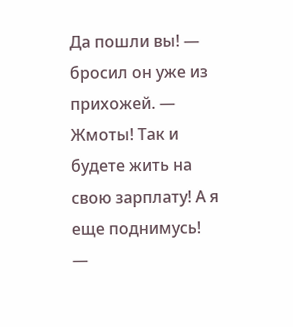Да пошли вы! — бросил он уже из прихожей. — Жмоты! Так и будете жить на свою зарплату! А я еще поднимусь!
—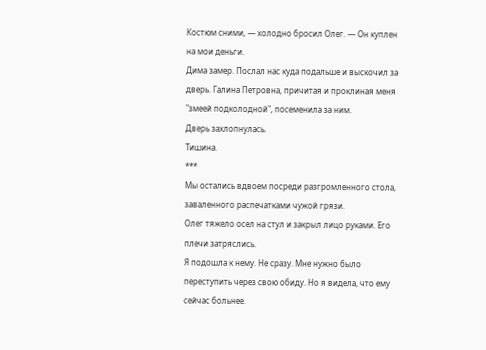Костюм сними, — холодно бросил Олег. — Он куплен на мои деньги.
Дима замер. Послал нас куда подальше и выскочил за дверь. Галина Петровна, причитая и проклиная меня "змеей подколодной", посеменила за ним.
Дверь захлопнулась.
Тишина.
***
Мы остались вдвоем посреди разгромленного стола, заваленного распечатками чужой грязи.
Олег тяжело осел на стул и закрыл лицо руками. Его плечи затряслись.
Я подошла к нему. Не сразу. Мне нужно было переступить через свою обиду. Но я видела, что ему сейчас больнее.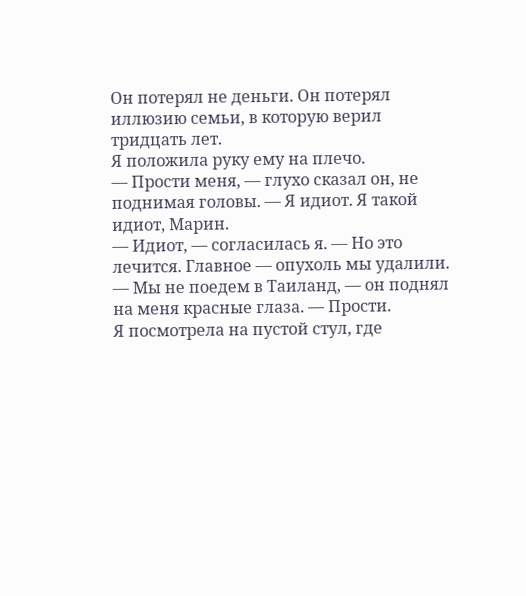Он потерял не деньги. Он потерял иллюзию семьи, в которую верил тридцать лет.
Я положила руку ему на плечо.
— Прости меня, — глухо сказал он, не поднимая головы. — Я идиот. Я такой идиот, Марин.
— Идиот, — согласилась я. — Но это лечится. Главное — опухоль мы удалили.
— Мы не поедем в Таиланд, — он поднял на меня красные глаза. — Прости.
Я посмотрела на пустой стул, где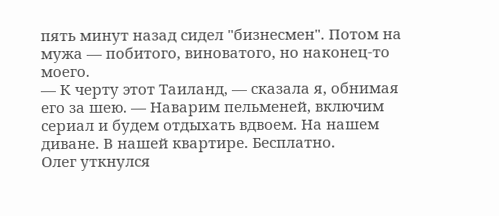пять минут назад сидел "бизнесмен". Потом на мужа — побитого, виноватого, но наконец-то моего.
— К черту этот Таиланд, — сказала я, обнимая его за шею. — Наварим пельменей, включим сериал и будем отдыхать вдвоем. На нашем диване. В нашей квартире. Бесплатно.
Олег уткнулся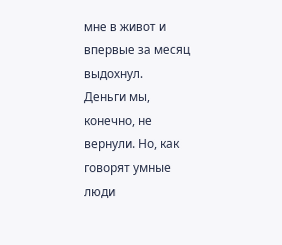мне в живот и впервые за месяц выдохнул.
Деньги мы, конечно, не вернули. Но, как говорят умные люди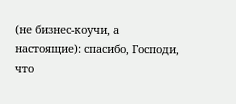(не бизнес-коучи, а настоящие): спасибо, Господи, что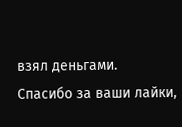взял деньгами.
Спасибо за ваши лайки,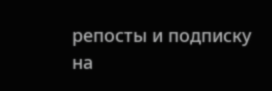репосты и подписку на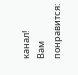канал!
Вам понравится: